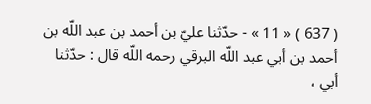( 637 ) « 11 » - حدّثنا عليّ بن أحمد بن عبد اللّه بن أحمد بن أبي عبد اللّه البرقي رحمه اللّه قال : حدّثنا أبي ،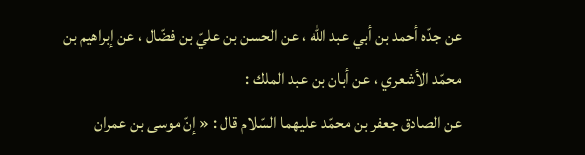عن جدّه أحمد بن أبي عبد اللّه ، عن الحسن بن عليّ بن فضّال ، عن إبراهيم بن محمّد الأشعري ، عن أبان بن عبد الملك :
عن الصادق جعفر بن محمّد عليهما السّلام قال : « إنّ موسى بن عمران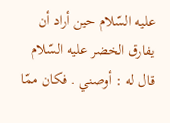عليه السّلام حين أراد أن يفارق الخضر عليه السّلام قال له : أوصني . فكان ممّا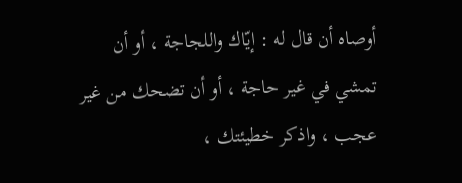أوصاه أن قال له : إيّاك واللجاجة ، أو أن تمشي في غير حاجة ، أو أن تضحك من غير عجب ، واذكر خطيئتك ،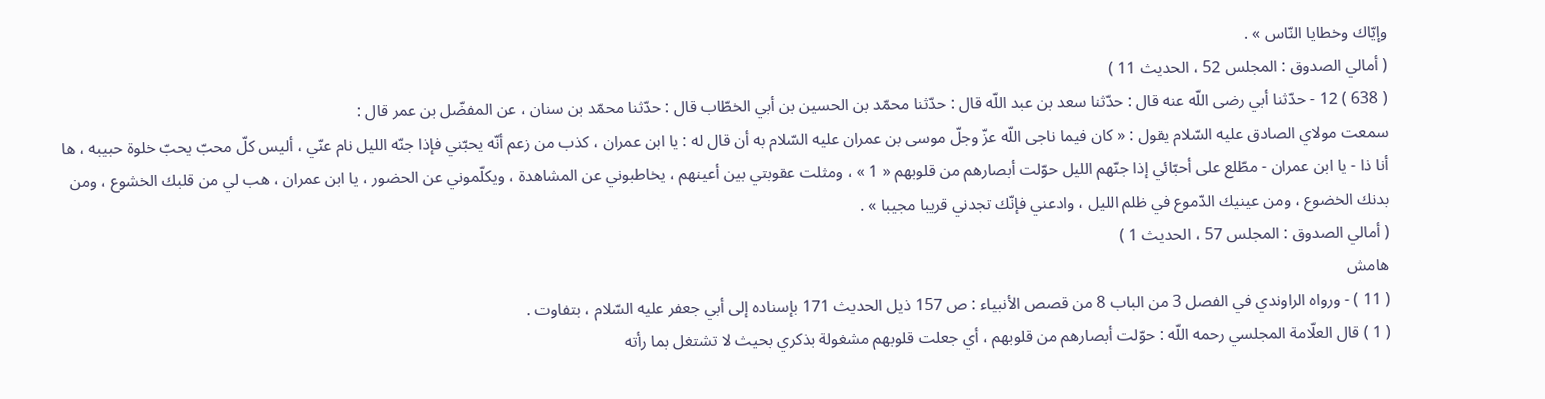وإيّاك وخطايا النّاس » .
( أمالي الصدوق : المجلس 52 ، الحديث 11 )
( 638 ) 12 - حدّثنا أبي رضى اللّه عنه قال : حدّثنا سعد بن عبد اللّه قال : حدّثنا محمّد بن الحسين بن أبي الخطّاب قال : حدّثنا محمّد بن سنان ، عن المفضّل بن عمر قال :
سمعت مولاي الصادق عليه السّلام يقول : « كان فيما ناجى اللّه عزّ وجلّ موسى بن عمران عليه السّلام به أن قال له : يا ابن عمران ، كذب من زعم أنّه يحبّني فإذا جنّه الليل نام عنّي ، أليس كلّ محبّ يحبّ خلوة حبيبه ، ها أنا ذا - يا ابن عمران - مطّلع على أحبّائي إذا جنّهم الليل حوّلت أبصارهم من قلوبهم « 1 » ، ومثلت عقوبتي بين أعينهم ، يخاطبوني عن المشاهدة ، ويكلّموني عن الحضور ، يا ابن عمران ، هب لي من قلبك الخشوع ، ومن بدنك الخضوع ، ومن عينيك الدّموع في ظلم الليل ، وادعني فإنّك تجدني قريبا مجيبا » .
( أمالي الصدوق : المجلس 57 ، الحديث 1 )
هامش
( 11 ) - ورواه الراوندي في الفصل 3 من الباب 8 من قصص الأنبياء : ص 157 ذيل الحديث 171 بإسناده إلى أبي جعفر عليه السّلام ، بتفاوت .
( 1 ) قال العلّامة المجلسي رحمه اللّه : حوّلت أبصارهم من قلوبهم ، أي جعلت قلوبهم مشغولة بذكري بحيث لا تشتغل بما رأته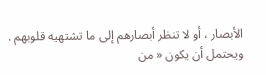الأبصار ، أو لا تنظر أبصارهم إلى ما تشتهيه قلوبهم . ويحتمل أن يكون « من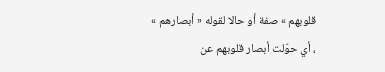قلوبهم » صفة أو حالا لقوله « أبصارهم » ، أي حوّلت أبصار قلوبهم عن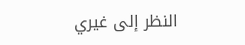النظر إلى غيري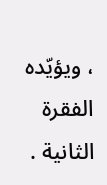، ويؤيّده الفقرة الثانية .